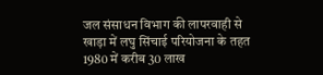जल संसाधन विभाग की लापरवाही से खाड़ा में लघु सिंचाई परियोजना के तहत 1980 में करीब 30 लाख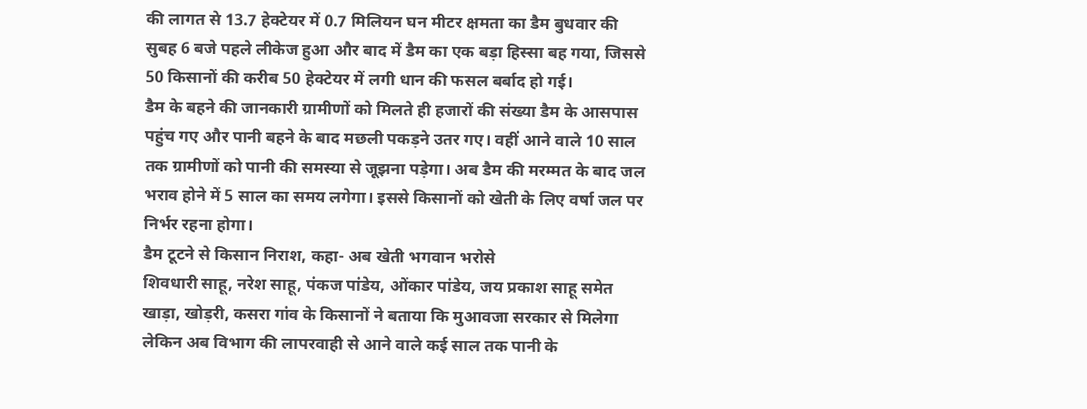की लागत से 13.7 हेक्टेयर में 0.7 मिलियन घन मीटर क्षमता का डैम बुधवार की सुबह 6 बजे पहले लीकेज हुआ और बाद में डैम का एक बड़ा हिस्सा बह गया, जिससे 50 किसानों की करीब 50 हेक्टेयर में लगी धान की फसल बर्बाद हो गई।
डैम के बहने की जानकारी ग्रामीणों को मिलते ही हजारों की संख्या डैम के आसपास पहुंच गए और पानी बहने के बाद मछली पकड़ने उतर गए। वहीं आने वाले 10 साल तक ग्रामीणों को पानी की समस्या से जूझना पड़ेगा। अब डैम की मरम्मत के बाद जल भराव होने में 5 साल का समय लगेगा। इससे किसानों को खेती के लिए वर्षा जल पर निर्भर रहना होगा।
डैम टूटने से किसान निराश, कहा- अब खेती भगवान भरोसे
शिवधारी साहू, नरेश साहू, पंकज पांडेय, ओंकार पांडेय, जय प्रकाश साहू समेत खाड़ा, खोड़री, कसरा गांव के किसानों ने बताया कि मुआवजा सरकार से मिलेगा लेकिन अब विभाग की लापरवाही से आने वाले कई साल तक पानी के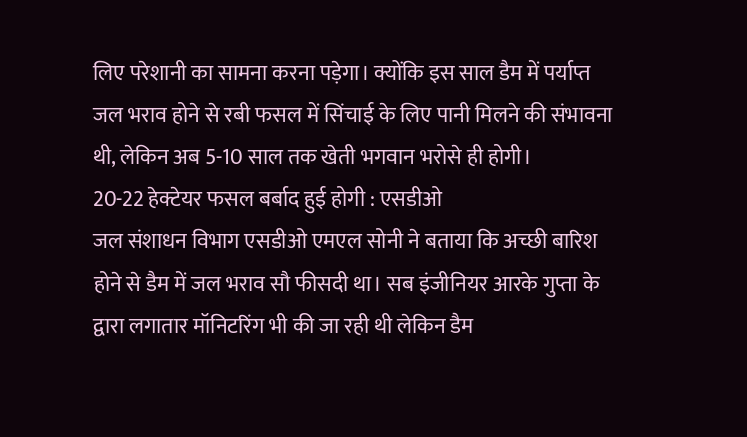लिए परेशानी का सामना करना पड़ेगा। क्योंकि इस साल डैम में पर्याप्त जल भराव होने से रबी फसल में सिंचाई के लिए पानी मिलने की संभावना थी, लेकिन अब 5-10 साल तक खेती भगवान भरोसे ही होगी।
20-22 हेक्टेयर फसल बर्बाद हुई होगी : एसडीओ
जल संशाधन विभाग एसडीओ एमएल सोनी ने बताया कि अच्छी बारिश होने से डैम में जल भराव सौ फीसदी था। सब इंजीनियर आरके गुप्ता के द्वारा लगातार मॉनिटरिंग भी की जा रही थी लेकिन डैम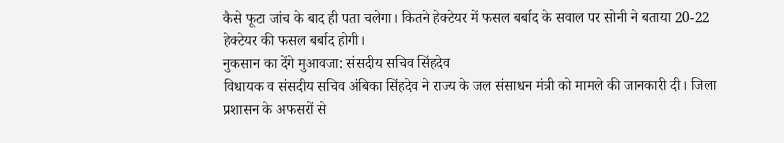कैसे फूटा जांच के बाद ही पता चलेगा। कितने हेक्टेयर में फसल बर्बाद के सवाल पर सोनी ने बताया 20-22 हेक्टेयर की फसल बर्बाद होगी।
नुकसान का देंगे मुआवजा: संसदीय सचिव सिंहदेव
विधायक व संसदीय सचिव अंबिका सिंहदेव ने राज्य के जल संसाधन मंत्री को मामले की जानकारी दी। जिला प्रशासन के अफसरों से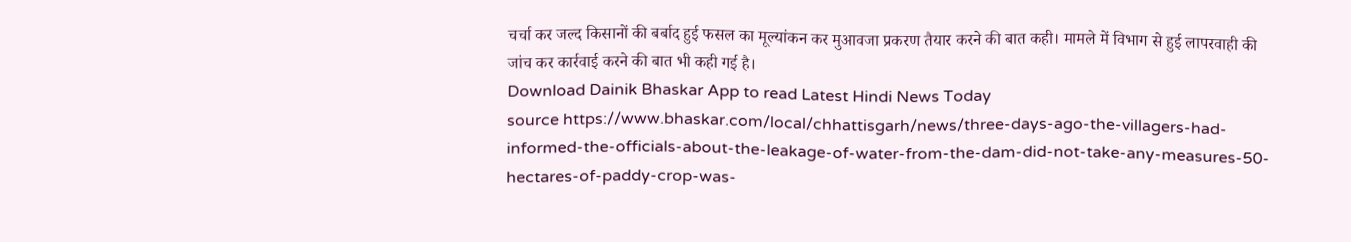चर्चा कर जल्द किसानों की बर्बाद हुई फसल का मूल्यांकन कर मुआवजा प्रकरण तैयार करने की बात कही। मामले में विभाग से हुई लापरवाही की जांच कर कार्रवाई करने की बात भी कही गई है।
Download Dainik Bhaskar App to read Latest Hindi News Today
source https://www.bhaskar.com/local/chhattisgarh/news/three-days-ago-the-villagers-had-informed-the-officials-about-the-leakage-of-water-from-the-dam-did-not-take-any-measures-50-hectares-of-paddy-crop-was-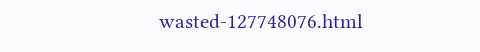wasted-127748076.html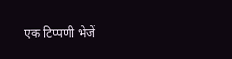एक टिप्पणी भेजें